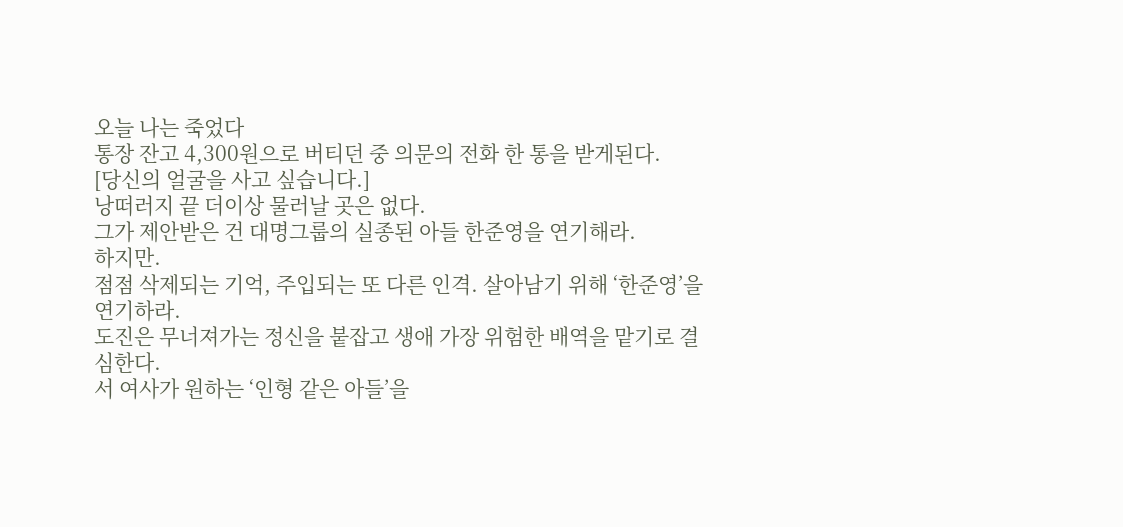오늘 나는 죽었다
통장 잔고 4,300원으로 버티던 중 의문의 전화 한 통을 받게된다.
[당신의 얼굴을 사고 싶습니다.]
낭떠러지 끝 더이상 물러날 곳은 없다.
그가 제안받은 건 대명그룹의 실종된 아들 한준영을 연기해라.
하지만.
점점 삭제되는 기억, 주입되는 또 다른 인격. 살아남기 위해 ‘한준영’을 연기하라.
도진은 무너져가는 정신을 붙잡고 생애 가장 위험한 배역을 맡기로 결심한다.
서 여사가 원하는 ‘인형 같은 아들’을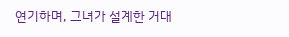연기하며, 그녀가 설계한 거대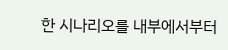한 시나리오를 내부에서부터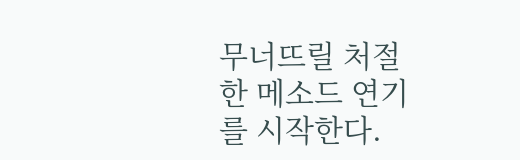무너뜨릴 처절한 메소드 연기를 시작한다.